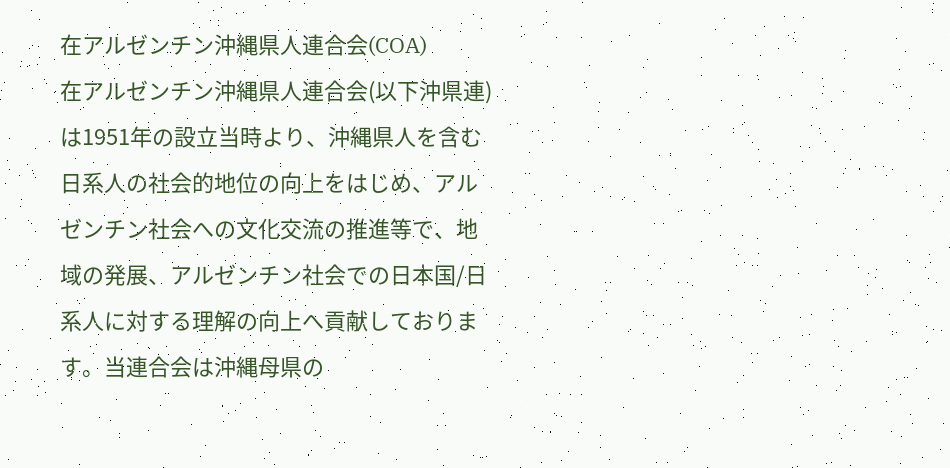在アルゼンチン沖縄県人連合会(COA)
在アルゼンチン沖縄県人連合会(以下沖県連)は1951年の設立当時より、沖縄県人を含む日系人の社会的地位の向上をはじめ、アルゼンチン社会への文化交流の推進等で、地域の発展、アルゼンチン社会での日本国/日系人に対する理解の向上へ貢献しております。当連合会は沖縄母県の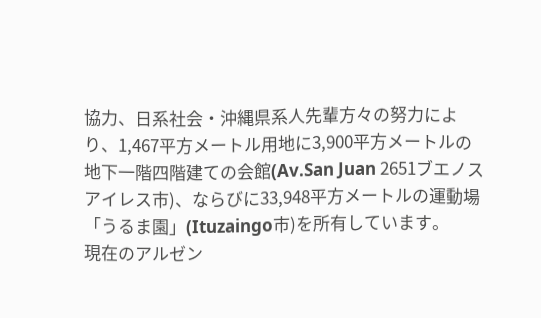協力、日系社会・沖縄県系人先輩方々の努力により、1,467平方メートル用地に3,900平方メートルの地下一階四階建ての会館(Av.San Juan 2651ブエノスアイレス市)、ならびに33,948平方メートルの運動場「うるま園」(Ituzaingo市)を所有しています。
現在のアルゼン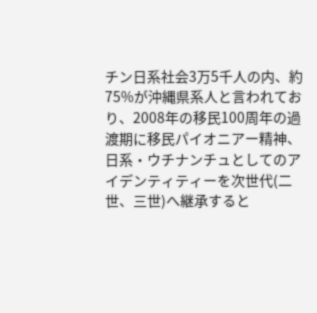チン日系社会3万5千人の内、約75%が沖縄県系人と言われており、2008年の移民100周年の過渡期に移民パイオニアー精神、日系・ウチナンチュとしてのアイデンティティーを次世代(二世、三世)へ継承すると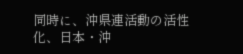同時に、沖県連活動の活性化、日本・沖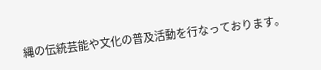縄の伝統芸能や文化の普及活動を行なっております。